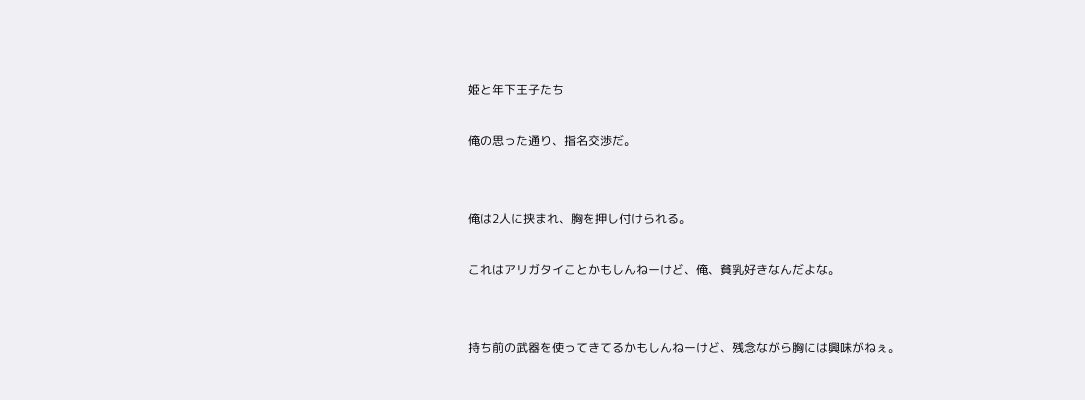姫と年下王子たち

俺の思った通り、指名交渉だ。


俺は2人に挟まれ、胸を押し付けられる。

これはアリガタイことかもしんねーけど、俺、貧乳好きなんだよな。


持ち前の武器を使ってきてるかもしんねーけど、残念ながら胸には興味がねぇ。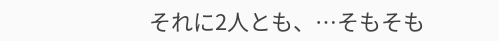それに2人とも、…そもそも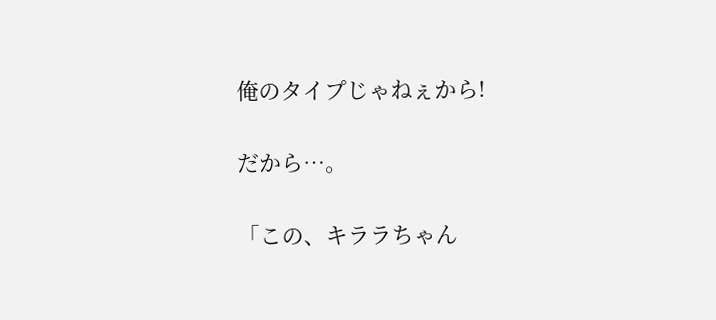俺のタイプじゃねぇから!


だから…。


「この、キララちゃん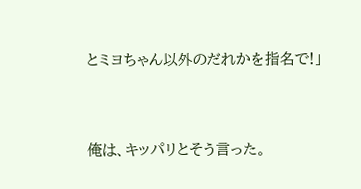とミヨちゃん以外のだれかを指名で!」


俺は、キッパリとそう言った。